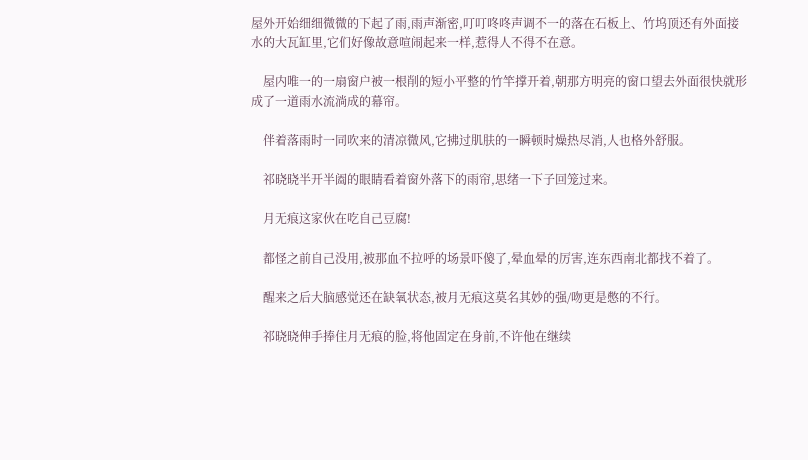屋外开始细细微微的下起了雨,雨声渐密,叮叮咚咚声调不一的落在石板上、竹坞顶还有外面接水的大瓦缸里,它们好像故意喧闹起来一样,惹得人不得不在意。

    屋内唯一的一扇窗户被一根削的短小平整的竹竿撑开着,朝那方明亮的窗口望去外面很快就形成了一道雨水流淌成的幕帘。

    伴着落雨时一同吹来的清凉微风,它拂过肌肤的一瞬顿时燥热尽消,人也格外舒服。

    祁晓晓半开半阖的眼睛看着窗外落下的雨帘,思绪一下子回笼过来。

    月无痕这家伙在吃自己豆腐!

    都怪之前自己没用,被那血不拉呼的场景吓傻了,晕血晕的厉害,连东西南北都找不着了。

    醒来之后大脑感觉还在缺氧状态,被月无痕这莫名其妙的强/吻更是憋的不行。

    祁晓晓伸手捧住月无痕的脸,将他固定在身前,不许他在继续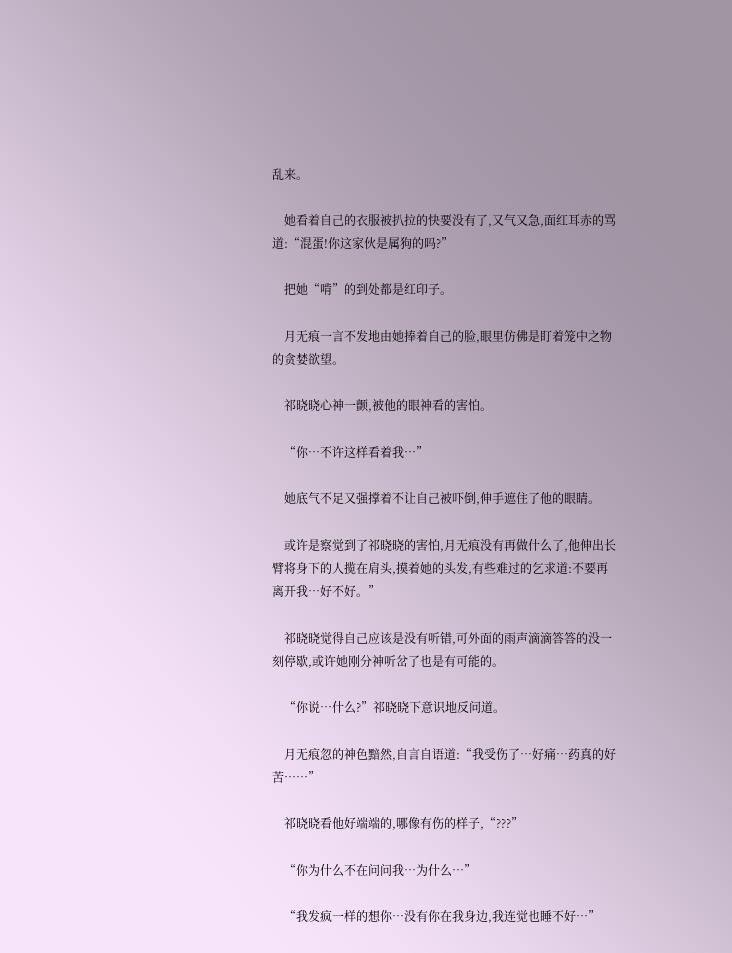乱来。

    她看着自己的衣服被扒拉的快要没有了,又气又急,面红耳赤的骂道:“混蛋!你这家伙是属狗的吗?”

    把她“啃”的到处都是红印子。

    月无痕一言不发地由她捧着自己的脸,眼里仿佛是盯着笼中之物的贪婪欲望。

    祁晓晓心神一颤,被他的眼神看的害怕。

    “你…不许这样看着我…”

    她底气不足又强撑着不让自己被吓倒,伸手遮住了他的眼睛。

    或许是察觉到了祁晓晓的害怕,月无痕没有再做什么了,他伸出长臂将身下的人揽在肩头,摸着她的头发,有些难过的乞求道:不要再离开我…好不好。”

    祁晓晓觉得自己应该是没有听错,可外面的雨声滴滴答答的没一刻停歇,或许她刚分神听岔了也是有可能的。

    “你说…什么?”祁晓晓下意识地反问道。

    月无痕忽的神色黯然,自言自语道:“我受伤了…好痛…药真的好苦……”

    祁晓晓看他好端端的,哪像有伤的样子,“???”

    “你为什么不在问问我…为什么…”

    “我发疯一样的想你…没有你在我身边,我连觉也睡不好…”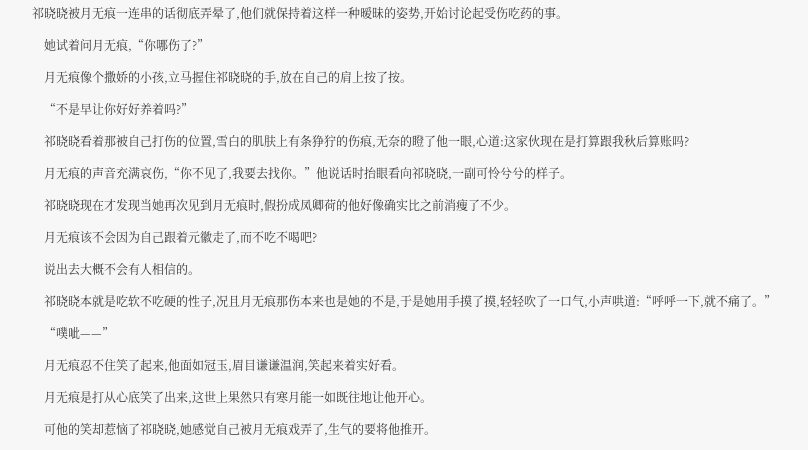祁晓晓被月无痕一连串的话彻底弄晕了,他们就保持着这样一种暧昧的姿势,开始讨论起受伤吃药的事。

    她试着问月无痕,“你哪伤了?”

    月无痕像个撒娇的小孩,立马握住祁晓晓的手,放在自己的肩上按了按。

    “不是早让你好好养着吗?”

    祁晓晓看着那被自己打伤的位置,雪白的肌肤上有条狰狞的伤痕,无奈的瞪了他一眼,心道:这家伙现在是打算跟我秋后算账吗?

    月无痕的声音充满哀伤,“你不见了,我要去找你。”他说话时抬眼看向祁晓晓,一副可怜兮兮的样子。

    祁晓晓现在才发现当她再次见到月无痕时,假扮成凤卿荷的他好像确实比之前消瘦了不少。

    月无痕该不会因为自己跟着元徽走了,而不吃不喝吧?

    说出去大概不会有人相信的。

    祁晓晓本就是吃软不吃硬的性子,况且月无痕那伤本来也是她的不是,于是她用手摸了摸,轻轻吹了一口气,小声哄道:“呼呼一下,就不痛了。”

    “噗呲——”

    月无痕忍不住笑了起来,他面如冠玉,眉目谦谦温润,笑起来着实好看。

    月无痕是打从心底笑了出来,这世上果然只有寒月能一如既往地让他开心。

    可他的笑却惹恼了祁晓晓,她感觉自己被月无痕戏弄了,生气的要将他推开。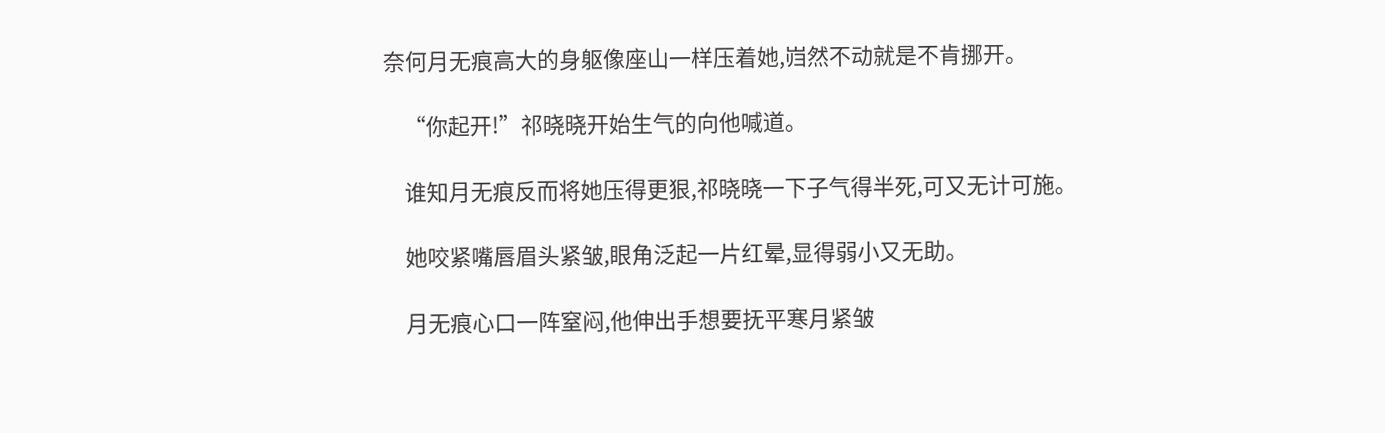奈何月无痕高大的身躯像座山一样压着她,岿然不动就是不肯挪开。

    “你起开!”祁晓晓开始生气的向他喊道。

    谁知月无痕反而将她压得更狠,祁晓晓一下子气得半死,可又无计可施。

    她咬紧嘴唇眉头紧皱,眼角泛起一片红晕,显得弱小又无助。

    月无痕心口一阵窒闷,他伸出手想要抚平寒月紧皱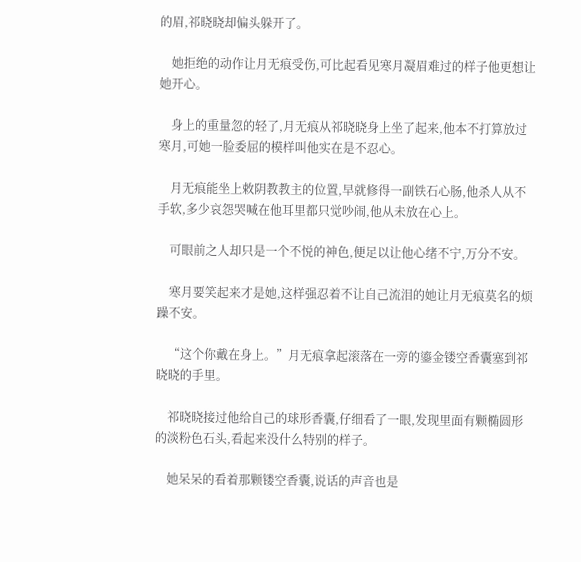的眉,祁晓晓却偏头躲开了。

    她拒绝的动作让月无痕受伤,可比起看见寒月凝眉难过的样子他更想让她开心。

    身上的重量忽的轻了,月无痕从祁晓晓身上坐了起来,他本不打算放过寒月,可她一脸委屈的模样叫他实在是不忍心。

    月无痕能坐上敕阴教教主的位置,早就修得一副铁石心肠,他杀人从不手软,多少哀怨哭喊在他耳里都只觉吵闹,他从未放在心上。

    可眼前之人却只是一个不悦的神色,便足以让他心绪不宁,万分不安。

    寒月要笑起来才是她,这样强忍着不让自己流泪的她让月无痕莫名的烦躁不安。

    “这个你戴在身上。”月无痕拿起滚落在一旁的鎏金镂空香囊塞到祁晓晓的手里。

    祁晓晓接过他给自己的球形香囊,仔细看了一眼,发现里面有颗椭圆形的淡粉色石头,看起来没什么特别的样子。

    她呆呆的看着那颗镂空香囊,说话的声音也是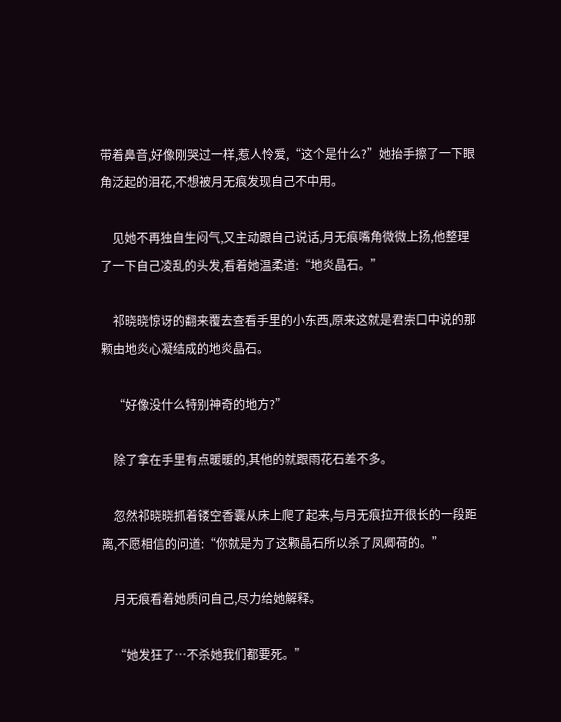带着鼻音,好像刚哭过一样,惹人怜爱,“这个是什么?”她抬手擦了一下眼角泛起的泪花,不想被月无痕发现自己不中用。

    见她不再独自生闷气,又主动跟自己说话,月无痕嘴角微微上扬,他整理了一下自己凌乱的头发,看着她温柔道:“地炎晶石。”

    祁晓晓惊讶的翻来覆去查看手里的小东西,原来这就是君崇口中说的那颗由地炎心凝结成的地炎晶石。

    “好像没什么特别神奇的地方?”

    除了拿在手里有点暖暖的,其他的就跟雨花石差不多。

    忽然祁晓晓抓着镂空香囊从床上爬了起来,与月无痕拉开很长的一段距离,不愿相信的问道:“你就是为了这颗晶石所以杀了凤卿荷的。”

    月无痕看着她质问自己,尽力给她解释。

    “她发狂了…不杀她我们都要死。”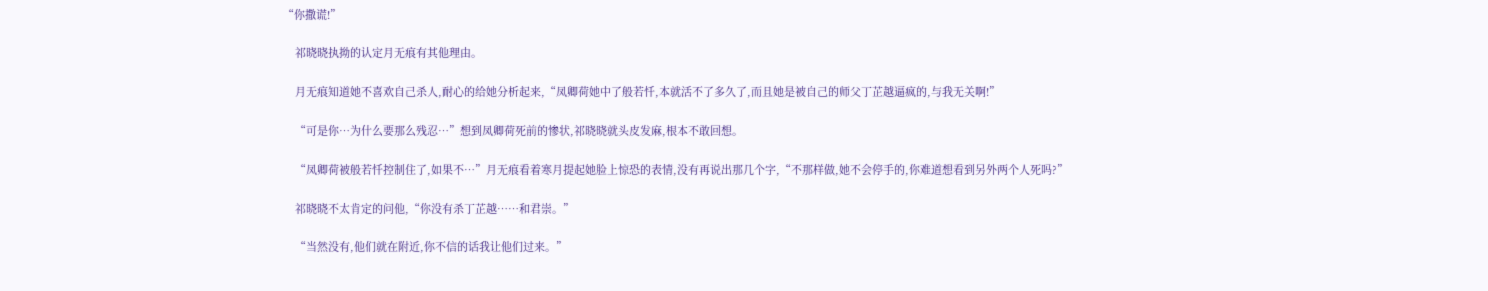“你撒谎!”

    祁晓晓执拗的认定月无痕有其他理由。

    月无痕知道她不喜欢自己杀人,耐心的给她分析起来,“凤卿荷她中了般若忏,本就活不了多久了,而且她是被自己的师父丁芷越逼疯的,与我无关啊!”

    “可是你…为什么要那么残忍…”想到凤卿荷死前的惨状,祁晓晓就头皮发麻,根本不敢回想。

    “凤卿荷被般若忏控制住了,如果不…”月无痕看着寒月提起她脸上惊恐的表情,没有再说出那几个字,“不那样做,她不会停手的,你难道想看到另外两个人死吗?”

    祁晓晓不太肯定的问他,“你没有杀丁芷越……和君崇。”

    “当然没有,他们就在附近,你不信的话我让他们过来。”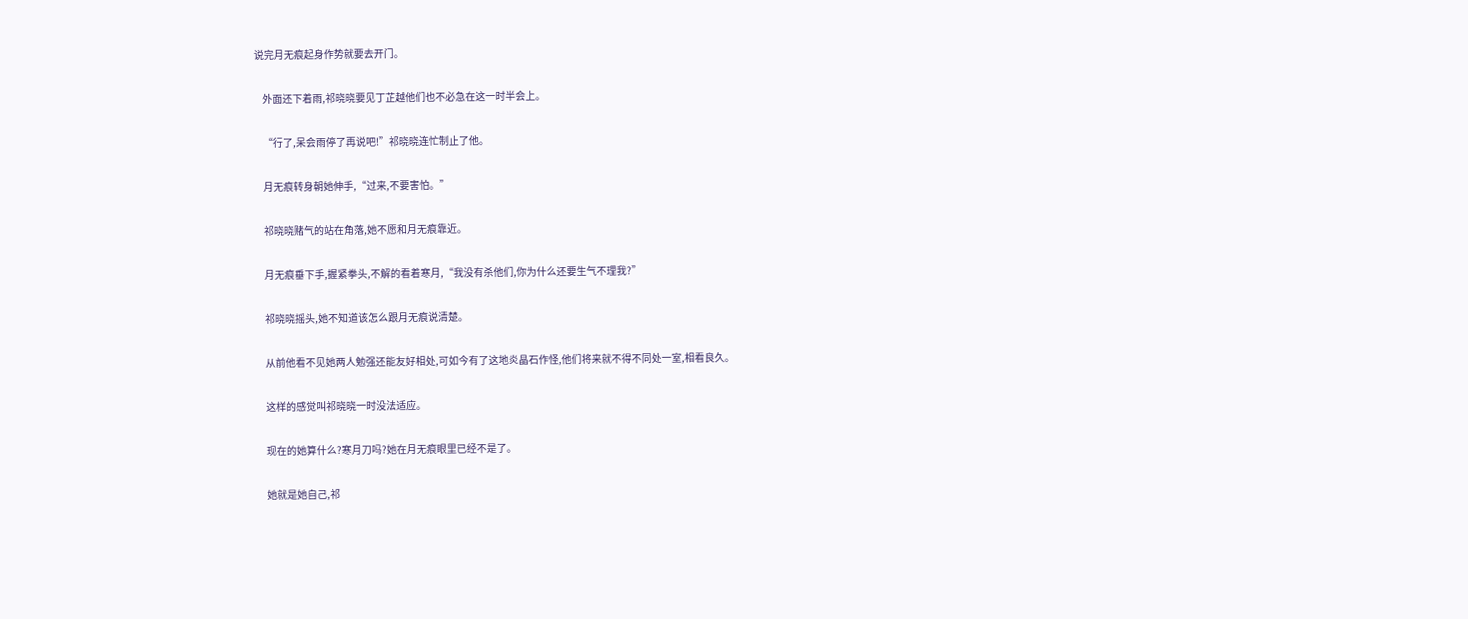说完月无痕起身作势就要去开门。

    外面还下着雨,祁晓晓要见丁芷越他们也不必急在这一时半会上。

    “行了,呆会雨停了再说吧!”祁晓晓连忙制止了他。

    月无痕转身朝她伸手,“过来,不要害怕。”

    祁晓晓赌气的站在角落,她不愿和月无痕靠近。

    月无痕垂下手,握紧拳头,不解的看着寒月,“我没有杀他们,你为什么还要生气不理我?”

    祁晓晓摇头,她不知道该怎么跟月无痕说清楚。

    从前他看不见她两人勉强还能友好相处,可如今有了这地炎晶石作怪,他们将来就不得不同处一室,相看良久。

    这样的感觉叫祁晓晓一时没法适应。

    现在的她算什么?寒月刀吗?她在月无痕眼里已经不是了。

    她就是她自己,祁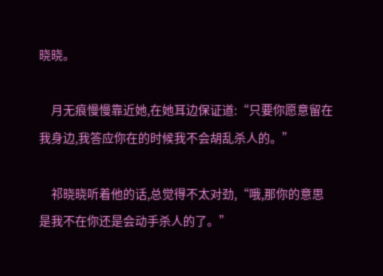晓晓。

    月无痕慢慢靠近她,在她耳边保证道:“只要你愿意留在我身边,我答应你在的时候我不会胡乱杀人的。”

    祁晓晓听着他的话,总觉得不太对劲,“哦,那你的意思是我不在你还是会动手杀人的了。”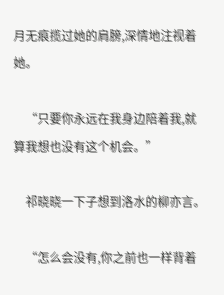月无痕揽过她的肩膀,深情地注视着她。

    “只要你永远在我身边陪着我,就算我想也没有这个机会。”

    祁晓晓一下子想到洛水的柳亦言。

    “怎么会没有,你之前也一样背着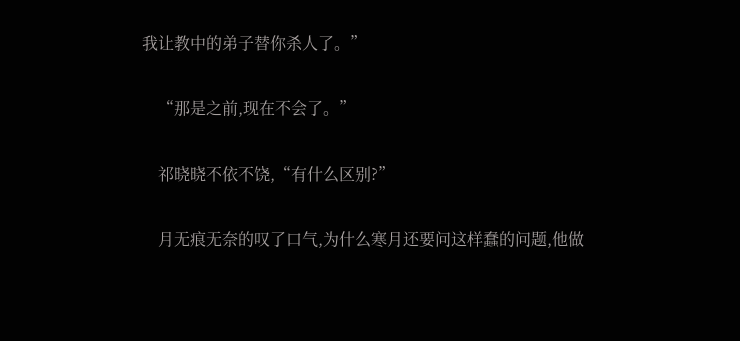我让教中的弟子替你杀人了。”

    “那是之前,现在不会了。”

    祁晓晓不依不饶,“有什么区别?”

    月无痕无奈的叹了口气,为什么寒月还要问这样蠢的问题,他做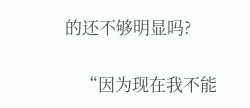的还不够明显吗?

    “因为现在我不能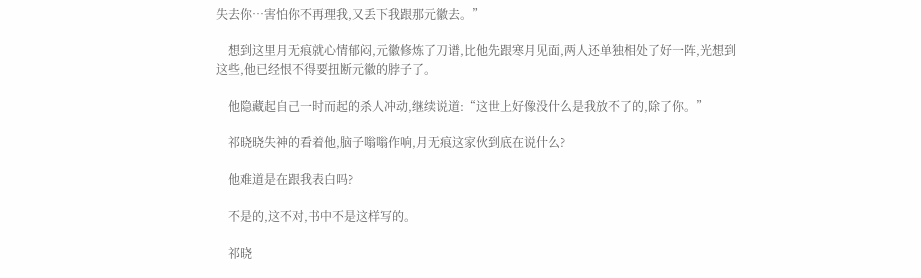失去你…害怕你不再理我,又丢下我跟那元徽去。”

    想到这里月无痕就心情郁闷,元徽修炼了刀谱,比他先跟寒月见面,两人还单独相处了好一阵,光想到这些,他已经恨不得要扭断元徽的脖子了。

    他隐藏起自己一时而起的杀人冲动,继续说道:“这世上好像没什么是我放不了的,除了你。”

    祁晓晓失神的看着他,脑子嗡嗡作响,月无痕这家伙到底在说什么?

    他难道是在跟我表白吗?

    不是的,这不对,书中不是这样写的。

    祁晓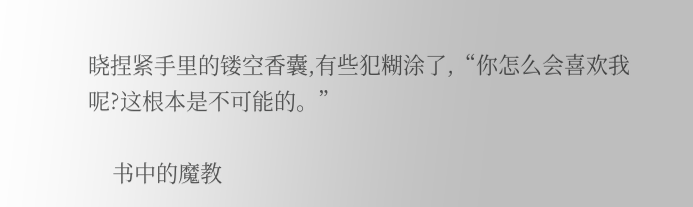晓捏紧手里的镂空香囊,有些犯糊涂了,“你怎么会喜欢我呢?这根本是不可能的。”

    书中的魔教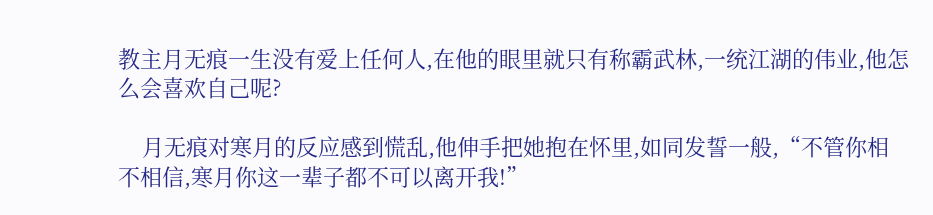教主月无痕一生没有爱上任何人,在他的眼里就只有称霸武林,一统江湖的伟业,他怎么会喜欢自己呢?

    月无痕对寒月的反应感到慌乱,他伸手把她抱在怀里,如同发誓一般,“不管你相不相信,寒月你这一辈子都不可以离开我!”